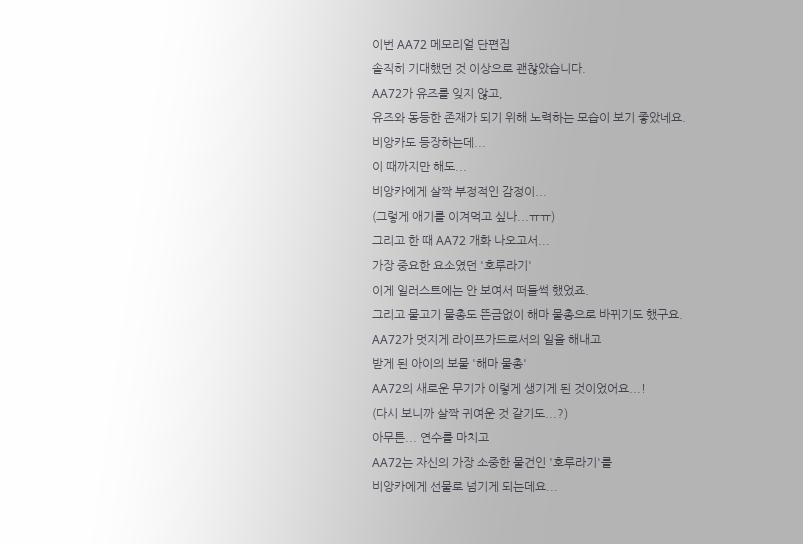이번 AA72 메모리얼 단편집
솔직히 기대했던 것 이상으로 괜찮았습니다.
AA72가 유즈를 잊지 않고,
유즈와 동등한 존재가 되기 위해 노력하는 모습이 보기 좋았네요.
비앙카도 등장하는데...
이 때까지만 해도...
비앙카에게 살짝 부정적인 감정이...
(그렇게 애기를 이겨먹고 싶나...ㅠㅠ)
그리고 한 때 AA72 개화 나오고서...
가장 중요한 요소였던 '호루라기'
이게 일러스트에는 안 보여서 떠들썩 했었죠.
그리고 물고기 물총도 뜬금없이 해마 물총으로 바뀌기도 했구요.
AA72가 멋지게 라이프가드로서의 일을 해내고
받게 된 아이의 보물 '해마 물총'
AA72의 새로운 무기가 이렇게 생기게 된 것이었어요...!
(다시 보니까 살짝 귀여운 것 같기도...?)
아무튼... 연수를 마치고
AA72는 자신의 가장 소중한 물건인 '호루라기'를
비앙카에게 선물로 넘기게 되는데요...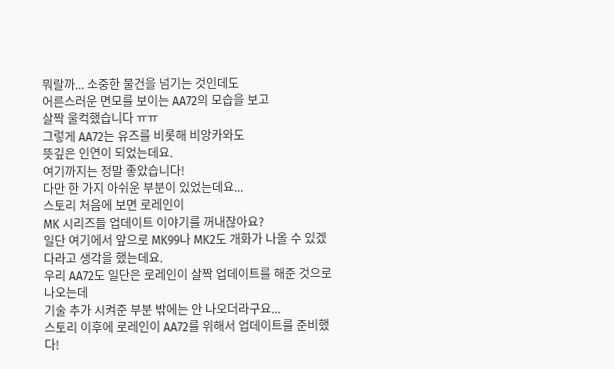뭐랄까... 소중한 물건을 넘기는 것인데도
어른스러운 면모를 보이는 AA72의 모습을 보고
살짝 울컥했습니다 ㅠㅠ
그렇게 AA72는 유즈를 비롯해 비앙카와도
뜻깊은 인연이 되었는데요.
여기까지는 정말 좋았습니다!
다만 한 가지 아쉬운 부분이 있었는데요...
스토리 처음에 보면 로레인이
MK 시리즈들 업데이트 이야기를 꺼내잖아요?
일단 여기에서 앞으로 MK99나 MK2도 개화가 나올 수 있겠다라고 생각을 했는데요.
우리 AA72도 일단은 로레인이 살짝 업데이트를 해준 것으로 나오는데
기술 추가 시켜준 부분 밖에는 안 나오더라구요...
스토리 이후에 로레인이 AA72를 위해서 업데이트를 준비했다!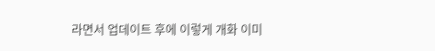라면서 업데이트 후에 이렇게 개화 이미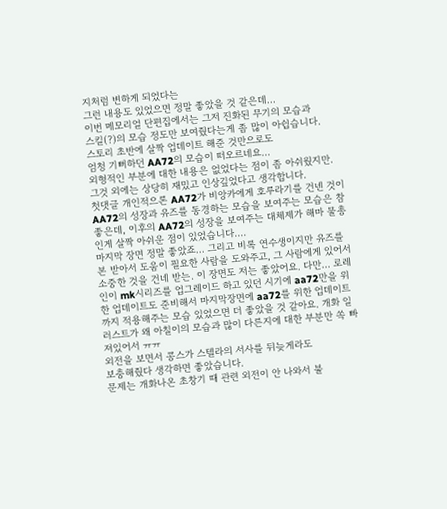지처럼 변하게 되었다는
그런 내용도 있었으면 정말 좋았을 것 같은데...
이번 메모리얼 단편집에서는 그저 진화된 무기의 모습과
스킬(?)의 모습 정도만 보여줬다는게 좀 많이 아쉽습니다.
스토리 초반에 살짝 업데이트 해준 것만으로도
엄청 기뻐하던 AA72의 모습이 떠오르네요...
외형적인 부분에 대한 내용은 없었다는 점이 좀 아쉬웠지만.
그것 외에는 상당히 재밌고 인상깊었다고 생각합니다.
첫댓글 개인적으론 AA72가 비앙카에게 호루라기를 건넨 것이 AA72의 성장과 유즈를 동경하는 모습을 보여주는 모습은 참 좋은데, 이후의 AA72의 성장을 보여주는 대체제가 해마 물총인게 살짝 아쉬운 점이 있었습니다....
마지막 장면 정말 좋았죠... 그리고 비록 연수생이지만 유즈를 본 받아서 도움이 필요한 사람을 도와주고, 그 사람에게 있어서 소중한 것을 건네 받는. 이 장면도 저는 좋았어요. 다만... 로레인이 mk시리즈를 업그레이드 하고 있던 시기에 aa72만을 위한 업데이트도 준비해서 마지막장면에 aa72를 위한 업데이트까지 적용해주는 모습 있었으면 더 좋았을 것 같아요. 개화 일러스트가 왜 아칠이의 모습과 많이 다른지에 대한 부분만 쏙 빠져있어서 ㅠㅠ
외전을 보면서 콩스가 스텔라의 서사를 뒤늦게라도
보충해줬다 생각하면 좋았습니다.
문제는 개화나온 초창기 때 관련 외전이 안 나와서 불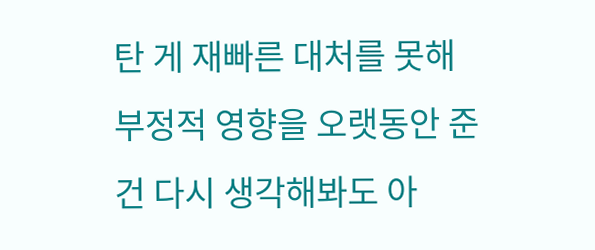탄 게 재빠른 대처를 못해
부정적 영향을 오랫동안 준건 다시 생각해봐도 아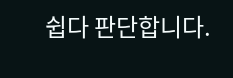쉽다 판단합니다.